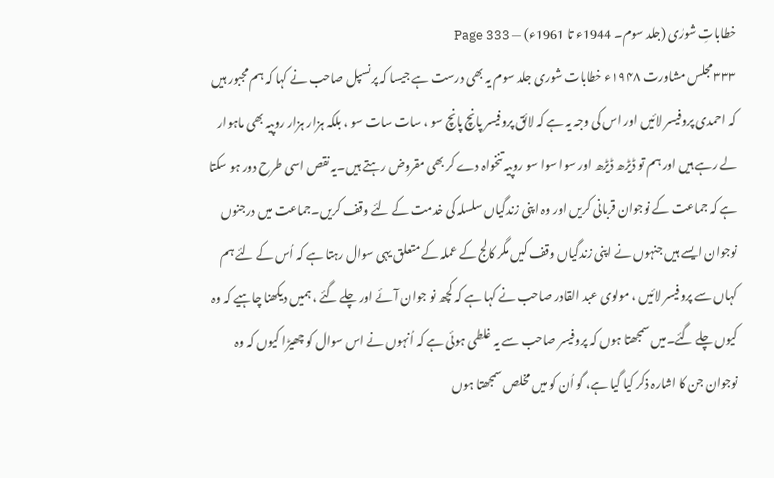خطاباتِ شورٰی (جلد سوم۔ 1944ء تا 1961ء) — Page 333
۳۳۳ مجلس مشاورت ۱۹۴۸ء خطابات شوری جلد سوم یہ بھی درست ہے جیسا کہ پرنسپل صاحب نے کہا کہ ہم مجبور ہیں کہ احمدی پروفیسر لائیں اور اس کی وجہ یہ ہے کہ لائق پروفیسر پانچ پانچ سو ، سات سات سو ، بلکہ ہزار ہزار روپیہ بھی ماہوار لے رہے ہیں اور ہم تو ڈیڑھ ڈیڑھ اور سوا سوا سو روپیہ تنخواہ دے کر بھی مقروض رہتے ہیں۔یہ نقص اسی طرح دور ہو سکتا ہے کہ جماعت کے نوجوان قربانی کریں اور وہ اپنی زندگیاں سلسلہ کی خدمت کے لئے وقف کریں۔جماعت میں درجنوں نوجوان ایسے ہیں جنہوں نے اپنی زندگیاں وقف کیں مگر کالج کے عملہ کے متعلق یہی سوال رہتا ہے کہ اُس کے لئے ہم کہاں سے پروفیسر لائیں ، مولوی عبد القادر صاحب نے کہا ہے کہ کچھ نو جوان آئے اور چلے گئے ، ہمیں دیکھنا چاہیے کہ وہ کیوں چلے گئے۔میں سمجھتا ہوں کہ پروفیسر صاحب سے یہ غلطی ہوئی ہے کہ اُنہوں نے اس سوال کو چھیڑا کیوں کہ وہ نوجوان جن کا اشارہ ذکر کیا گیا ہے، گو اُن کو میں مخلص سمجھتا ہوں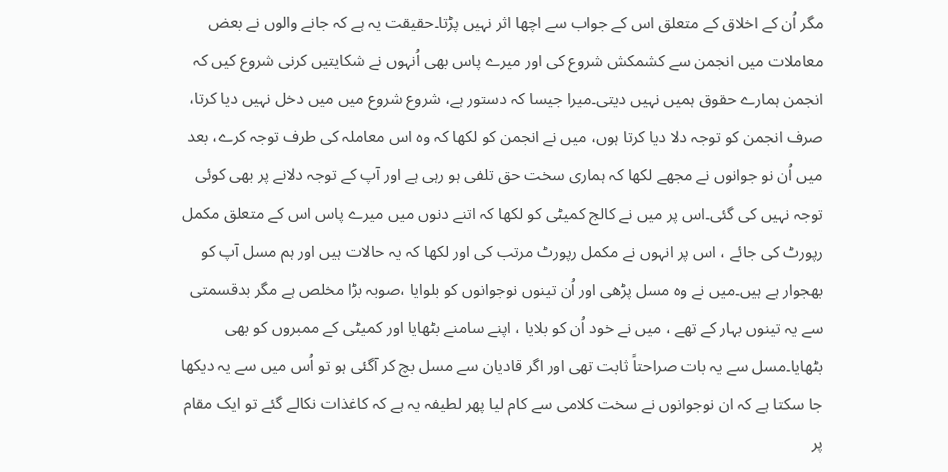مگر اُن کے اخلاق کے متعلق اس کے جواب سے اچھا اثر نہیں پڑتا۔حقیقت یہ ہے کہ جانے والوں نے بعض معاملات میں انجمن سے کشمکش شروع کی اور میرے پاس بھی اُنہوں نے شکایتیں کرنی شروع کیں کہ انجمن ہمارے حقوق ہمیں نہیں دیتی۔میرا جیسا کہ دستور ہے، شروع شروع میں میں دخل نہیں دیا کرتا، صرف انجمن کو توجہ دلا دیا کرتا ہوں، میں نے انجمن کو لکھا کہ وہ اس معاملہ کی طرف توجہ کرے، بعد میں اُن نو جوانوں نے مجھے لکھا کہ ہماری سخت حق تلفی ہو رہی ہے اور آپ کے توجہ دلانے پر بھی کوئی توجہ نہیں کی گئی۔اس پر میں نے کالج کمیٹی کو لکھا کہ اتنے دنوں میں میرے پاس اس کے متعلق مکمل رپورٹ کی جائے ، اس پر انہوں نے مکمل رپورٹ مرتب کی اور لکھا کہ یہ حالات ہیں اور ہم مسل آپ کو بھجوار ہے ہیں۔میں نے وہ مسل پڑھی اور اُن تینوں نوجوانوں کو بلوایا ،صوبہ بڑا مخلص ہے مگر بدقسمتی سے یہ تینوں بہار کے تھے ، میں نے خود اُن کو بلایا ، اپنے سامنے بٹھایا اور کمیٹی کے ممبروں کو بھی بٹھایا۔مسل سے یہ بات صراحتاً ثابت تھی اور اگر قادیان سے مسل بچ کر آگئی ہو تو اُس میں سے یہ دیکھا جا سکتا ہے کہ ان نوجوانوں نے سخت کلامی سے کام لیا پھر لطیفہ یہ ہے کہ کاغذات نکالے گئے تو ایک مقام پر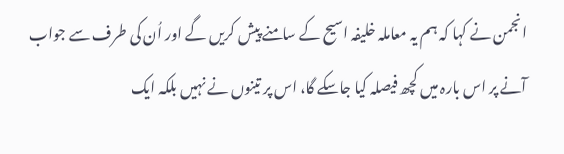انجمن نے کہا کہ ہم یہ معاملہ خلیفہ اسیح کے سامنے پیش کریں گے اور اُن کی طرف سے جواب آنے پر اس بارہ میں کچھ فیصلہ کیا جاسکے گا، اس پر تینوں نے نہیں بلکہ ایک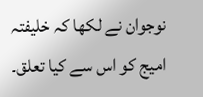نوجوان نے لکھا کہ خلیفتہ امیج کو اس سے کیا تعلق۔